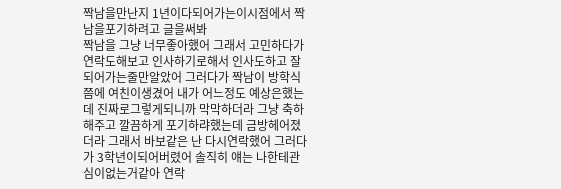짝남을만난지 1년이다되어가는이시점에서 짝남을포기하려고 글을써봐
짝남을 그냥 너무좋아했어 그래서 고민하다가 연락도해보고 인사하기로해서 인사도하고 잘되어가는줄만알았어 그러다가 짝남이 방학식쯤에 여친이생겼어 내가 어느정도 예상은했는데 진짜로그렇게되니까 막막하더라 그냥 축하해주고 깔끔하게 포기하랴했는데 금방헤어졌더라 그래서 바보같은 난 다시연락했어 그러다가 3학년이되어버렸어 솔직히 얘는 나한테관심이없는거같아 연락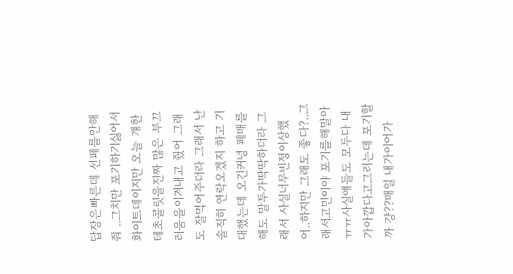답장은빠른데 선페를안해줘 ..그치만 포기하기싫어서 화이트데이지만 오늘 걔한테초콜릿을진짜 많은 부끄러움을이겨내고 줬어 그래도 잘먹어주더라 그래서 난솔직히 연락오겠지 하고 기대했는데 오긴커녕 페매를해도 말투가딱딱하더라 그래서 사실너무빈정이상했어..하지만 그래도 좋다?..그래서고민이야 포기를해말아 ㅠㅠ사실얘들도 모두다 내가아깝다고그러는데 포기할까 걍??매일 내가이어가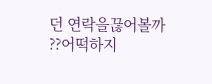던 연락을끊어볼까 ??어떡하지